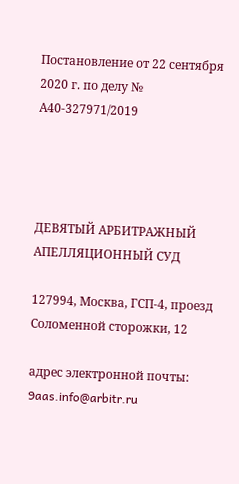Постановление от 22 сентября 2020 г. по делу № А40-327971/2019




ДЕВЯТЫЙ АРБИТРАЖНЫЙ АПЕЛЛЯЦИОННЫЙ СУД

127994, Москва, ГСП-4, проезд Соломенной cторожки, 12

адрес электронной почты: 9aas.info@arbitr.ru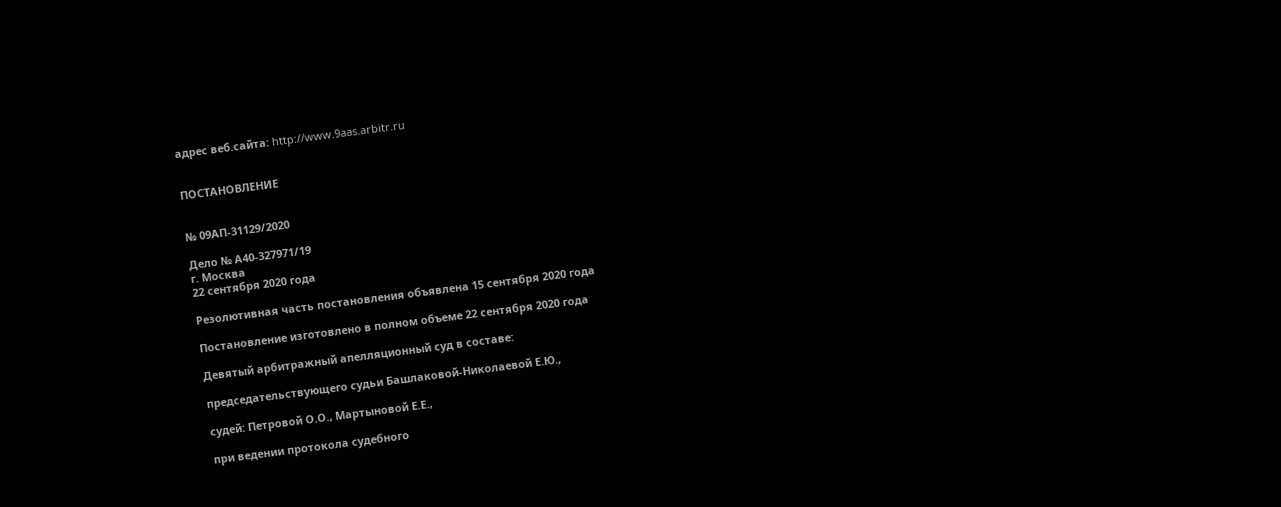адрес веб.сайта: http://www.9aas.arbitr.ru


ПОСТАНОВЛЕНИЕ


№ 09АП-31129/2020

Дело № А40-327971/19
г. Москва
22 сентября 2020 года

Резолютивная часть постановления объявлена 15 сентября 2020 года

Постановление изготовлено в полном объеме 22 сентября 2020 года

Девятый арбитражный апелляционный суд в составе:

председательствующего судьи Башлаковой-Николаевой Е.Ю.,

судей: Петровой О.О., Мартыновой Е.Е.,

при ведении протокола судебного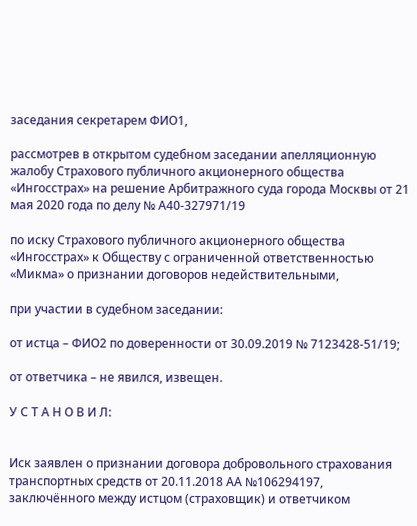заседания секретарем ФИО1,

рассмотрев в открытом судебном заседании апелляционную жалобу Страхового публичного акционерного общества «Ингосстрах» на решение Арбитражного суда города Москвы от 21 мая 2020 года по делу № А40-327971/19

по иску Страхового публичного акционерного общества «Ингосстрах» к Обществу с ограниченной ответственностью «Микма» о признании договоров недействительными,

при участии в судебном заседании:

от истца – ФИО2 по доверенности от 30.09.2019 № 7123428-51/19;

от ответчика – не явился, извещен.

У С Т А Н О В И Л:


Иск заявлен о признании договора добровольного страхования транспортных средств от 20.11.2018 АА №106294197, заключённого между истцом (страховщик) и ответчиком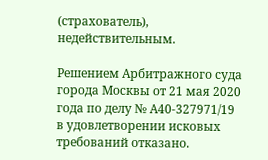(страхователь), недействительным.

Решением Арбитражного суда города Москвы от 21 мая 2020 года по делу № А40-327971/19 в удовлетворении исковых требований отказано.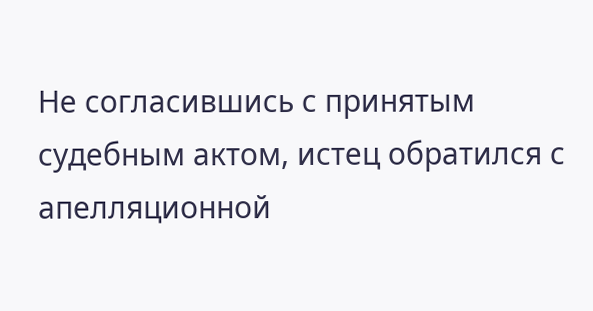Не согласившись с принятым судебным актом, истец обратился с апелляционной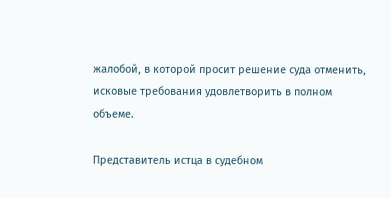жалобой, в которой просит решение суда отменить, исковые требования удовлетворить в полном объеме.

Представитель истца в судебном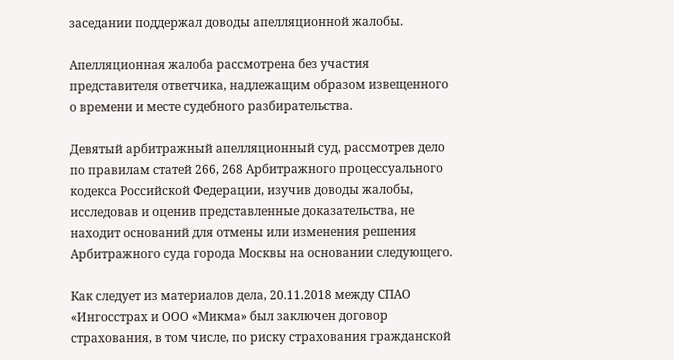заседании поддержал доводы апелляционной жалобы.

Апелляционная жалоба рассмотрена без участия представителя ответчика, надлежащим образом извещенного о времени и месте судебного разбирательства.

Девятый арбитражный апелляционный суд, рассмотрев дело по правилам статей 266, 268 Арбитражного процессуального кодекса Российской Федерации, изучив доводы жалобы, исследовав и оценив представленные доказательства, не находит оснований для отмены или изменения решения Арбитражного суда города Москвы на основании следующего.

Как следует из материалов дела, 20.11.2018 между СПАО «Ингосстрах и ООО «Микма» был заключен договор страхования, в том числе, по риску страхования гражданской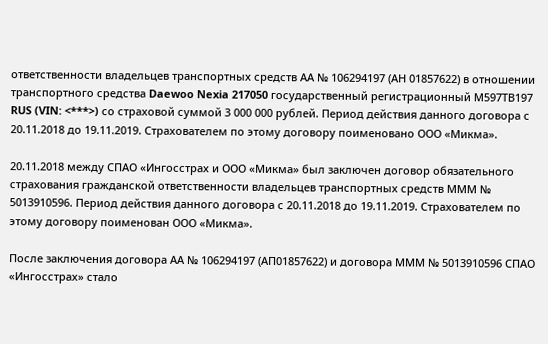ответственности владельцев транспортных средств АА № 106294197 (АН 01857622) в отношении транспортного средства Daewoo Nexia 217050 государственный регистрационный М597ТВ197 RUS (VIN: <***>) со страховой суммой 3 000 000 рублей. Период действия данного договора с 20.11.2018 до 19.11.2019. Страхователем по этому договору поименовано ООО «Микма».

20.11.2018 между СПАО «Ингосстрах и ООО «Микма» был заключен договор обязательного страхования гражданской ответственности владельцев транспортных средств МММ № 5013910596. Период действия данного договора с 20.11.2018 до 19.11.2019. Страхователем по этому договору поименован ООО «Микма».

После заключения договора АА № 106294197 (АП01857622) и договора МММ № 5013910596 СПАО «Ингосстрах» стало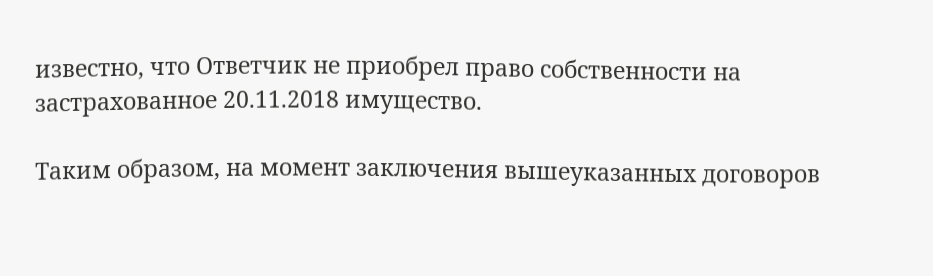известно, что Ответчик не приобрел право собственности на застрахованное 20.11.2018 имущество.

Таким образом, на момент заключения вышеуказанных договоров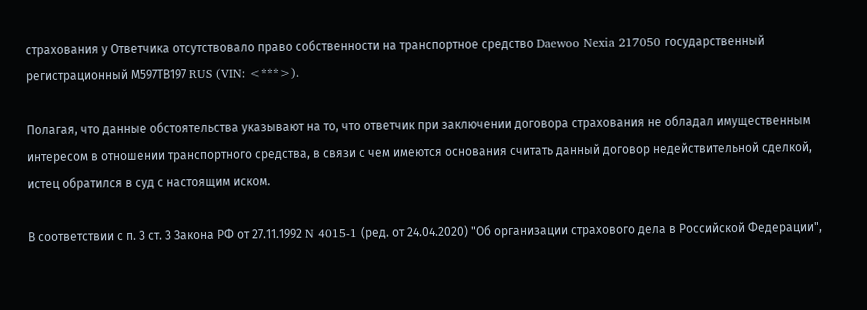страхования у Ответчика отсутствовало право собственности на транспортное средство Daewoo Nexia 217050 государственный регистрационный М597ТВ197 RUS (VIN: <***>).

Полагая, что данные обстоятельства указывают на то, что ответчик при заключении договора страхования не обладал имущественным интересом в отношении транспортного средства, в связи с чем имеются основания считать данный договор недействительной сделкой, истец обратился в суд с настоящим иском.

В соответствии с п. 3 ст. 3 Закона РФ от 27.11.1992 N 4015-1 (ред. от 24.04.2020) "Об организации страхового дела в Российской Федерации",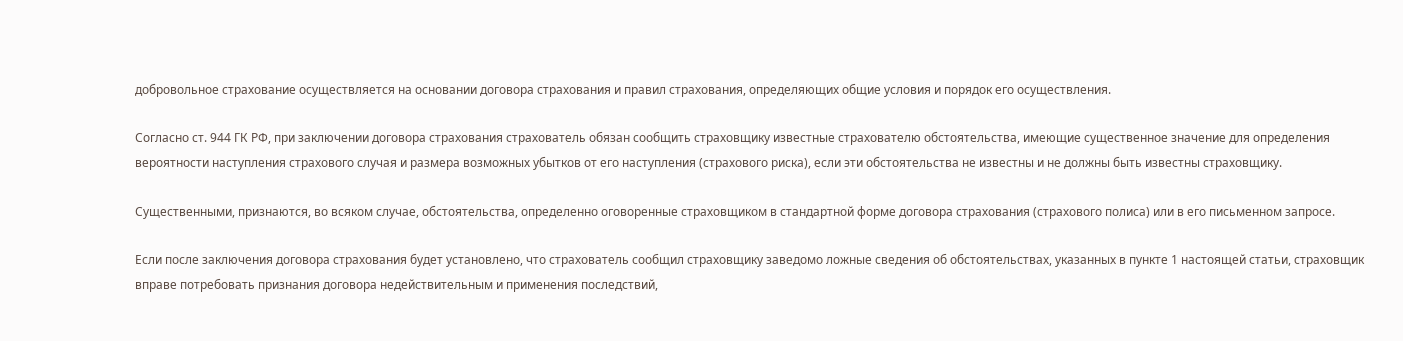добровольное страхование осуществляется на основании договора страхования и правил страхования, определяющих общие условия и порядок его осуществления.

Согласно ст. 944 ГК РФ, при заключении договора страхования страхователь обязан сообщить страховщику известные страхователю обстоятельства, имеющие существенное значение для определения вероятности наступления страхового случая и размера возможных убытков от его наступления (страхового риска), если эти обстоятельства не известны и не должны быть известны страховщику.

Существенными, признаются, во всяком случае, обстоятельства, определенно оговоренные страховщиком в стандартной форме договора страхования (страхового полиса) или в его письменном запросе.

Если после заключения договора страхования будет установлено, что страхователь сообщил страховщику заведомо ложные сведения об обстоятельствах, указанных в пункте 1 настоящей статьи, страховщик вправе потребовать признания договора недействительным и применения последствий,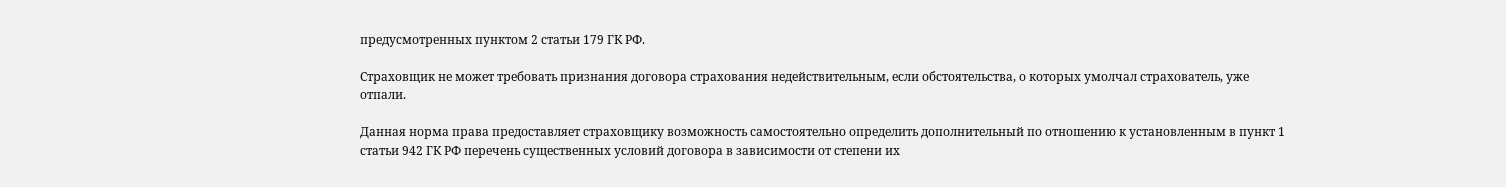предусмотренных пунктом 2 статьи 179 ГК РФ.

Страховщик не может требовать признания договора страхования недействительным, если обстоятельства, о которых умолчал страхователь, уже отпали.

Данная норма права предоставляет страховщику возможность самостоятельно определить дополнительный по отношению к установленным в пункт 1 статьи 942 ГК РФ перечень существенных условий договора в зависимости от степени их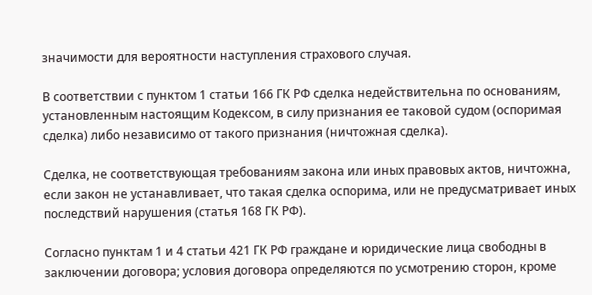значимости для вероятности наступления страхового случая.

В соответствии с пунктом 1 статьи 166 ГК РФ сделка недействительна по основаниям, установленным настоящим Кодексом, в силу признания ее таковой судом (оспоримая сделка) либо независимо от такого признания (ничтожная сделка).

Сделка, не соответствующая требованиям закона или иных правовых актов, ничтожна, если закон не устанавливает, что такая сделка оспорима, или не предусматривает иных последствий нарушения (статья 168 ГК РФ).

Согласно пунктам 1 и 4 статьи 421 ГК РФ граждане и юридические лица свободны в заключении договора; условия договора определяются по усмотрению сторон, кроме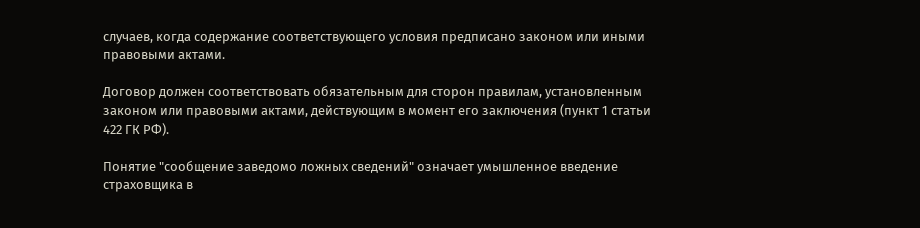случаев, когда содержание соответствующего условия предписано законом или иными правовыми актами.

Договор должен соответствовать обязательным для сторон правилам, установленным законом или правовыми актами, действующим в момент его заключения (пункт 1 статьи 422 ГК РФ).

Понятие "сообщение заведомо ложных сведений" означает умышленное введение страховщика в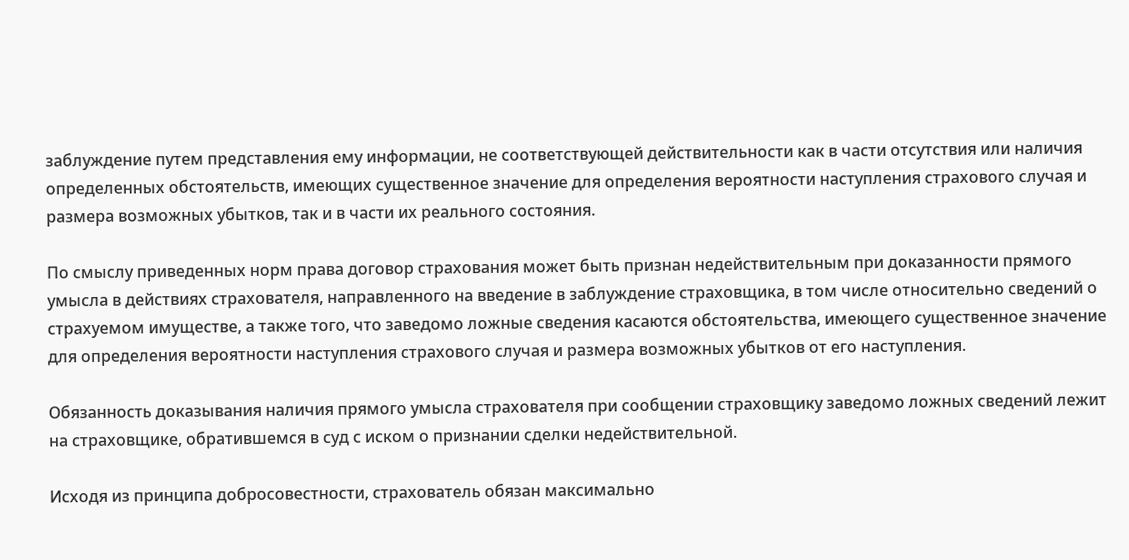заблуждение путем представления ему информации, не соответствующей действительности как в части отсутствия или наличия определенных обстоятельств, имеющих существенное значение для определения вероятности наступления страхового случая и размера возможных убытков, так и в части их реального состояния.

По смыслу приведенных норм права договор страхования может быть признан недействительным при доказанности прямого умысла в действиях страхователя, направленного на введение в заблуждение страховщика, в том числе относительно сведений о страхуемом имуществе, а также того, что заведомо ложные сведения касаются обстоятельства, имеющего существенное значение для определения вероятности наступления страхового случая и размера возможных убытков от его наступления.

Обязанность доказывания наличия прямого умысла страхователя при сообщении страховщику заведомо ложных сведений лежит на страховщике, обратившемся в суд с иском о признании сделки недействительной.

Исходя из принципа добросовестности, страхователь обязан максимально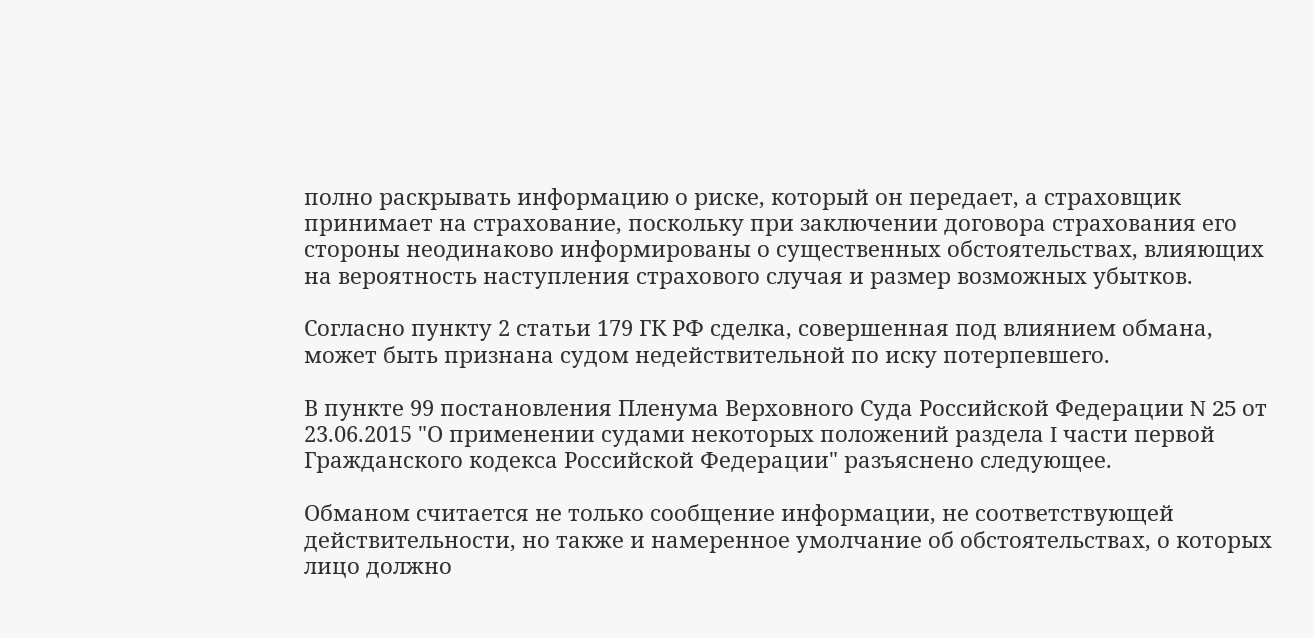полно раскрывать информацию о риске, который он передает, а страховщик принимает на страхование, поскольку при заключении договора страхования его стороны неодинаково информированы о существенных обстоятельствах, влияющих на вероятность наступления страхового случая и размер возможных убытков.

Согласно пункту 2 статьи 179 ГК РФ сделка, совершенная под влиянием обмана, может быть признана судом недействительной по иску потерпевшего.

В пункте 99 постановления Пленума Верховного Суда Российской Федерации N 25 от 23.06.2015 "О применении судами некоторых положений раздела I части первой Гражданского кодекса Российской Федерации" разъяснено следующее.

Обманом считается не только сообщение информации, не соответствующей действительности, но также и намеренное умолчание об обстоятельствах, о которых лицо должно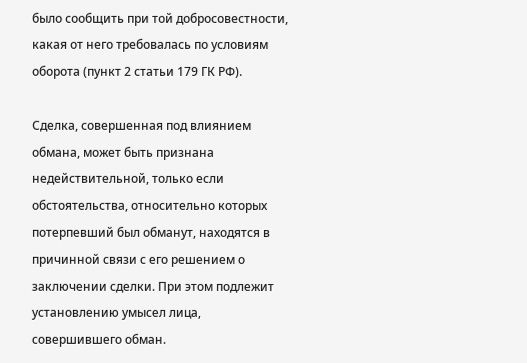было сообщить при той добросовестности, какая от него требовалась по условиям оборота (пункт 2 статьи 179 ГК РФ).

Сделка, совершенная под влиянием обмана, может быть признана недействительной, только если обстоятельства, относительно которых потерпевший был обманут, находятся в причинной связи с его решением о заключении сделки. При этом подлежит установлению умысел лица, совершившего обман.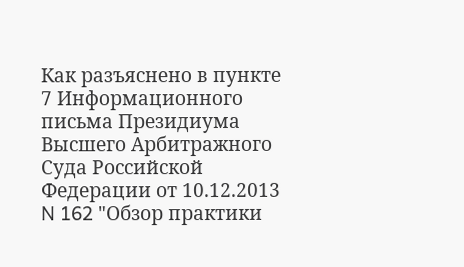Как разъяснено в пункте 7 Информационного письма Президиума Высшего Арбитражного Суда Российской Федерации от 10.12.2013 N 162 "Обзор практики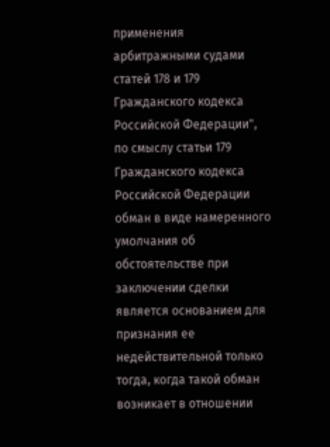применения арбитражными судами статей 178 и 179 Гражданского кодекса Российской Федерации", по смыслу статьи 179 Гражданского кодекса Российской Федерации обман в виде намеренного умолчания об обстоятельстве при заключении сделки является основанием для признания ее недействительной только тогда, когда такой обман возникает в отношении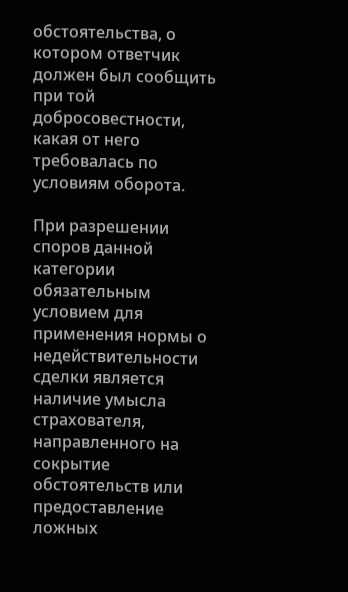обстоятельства, о котором ответчик должен был сообщить при той добросовестности, какая от него требовалась по условиям оборота.

При разрешении споров данной категории обязательным условием для применения нормы о недействительности сделки является наличие умысла страхователя, направленного на сокрытие обстоятельств или предоставление ложных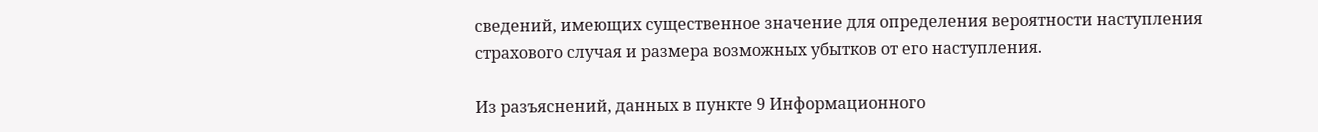сведений, имеющих существенное значение для определения вероятности наступления страхового случая и размера возможных убытков от его наступления.

Из разъяснений, данных в пункте 9 Информационного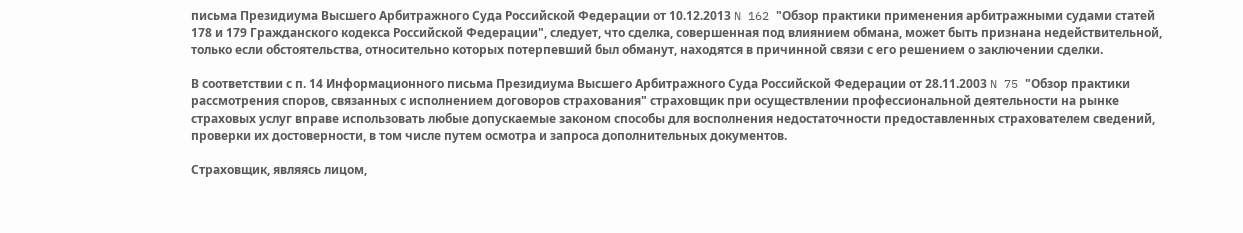письма Президиума Высшего Арбитражного Суда Российской Федерации от 10.12.2013 N 162 "Обзор практики применения арбитражными судами статей 178 и 179 Гражданского кодекса Российской Федерации", следует, что сделка, совершенная под влиянием обмана, может быть признана недействительной, только если обстоятельства, относительно которых потерпевший был обманут, находятся в причинной связи с его решением о заключении сделки.

В соответствии с п. 14 Информационного письма Президиума Высшего Арбитражного Суда Российской Федерации от 28.11.2003 N 75 "Обзор практики рассмотрения споров, связанных с исполнением договоров страхования" страховщик при осуществлении профессиональной деятельности на рынке страховых услуг вправе использовать любые допускаемые законом способы для восполнения недостаточности предоставленных страхователем сведений, проверки их достоверности, в том числе путем осмотра и запроса дополнительных документов.

Страховщик, являясь лицом,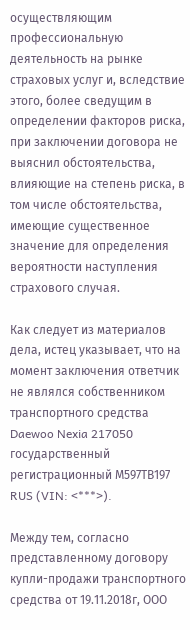осуществляющим профессиональную деятельность на рынке страховых услуг и, вследствие этого, более сведущим в определении факторов риска, при заключении договора не выяснил обстоятельства, влияющие на степень риска, в том числе обстоятельства, имеющие существенное значение для определения вероятности наступления страхового случая.

Как следует из материалов дела, истец указывает, что на момент заключения ответчик не являлся собственником транспортного средства Daewoo Nexia 217050 государственный регистрационный М597ТВ197 RUS (VIN: <***>).

Между тем, согласно представленному договору купли-продажи транспортного средства от 19.11.2018г, ООО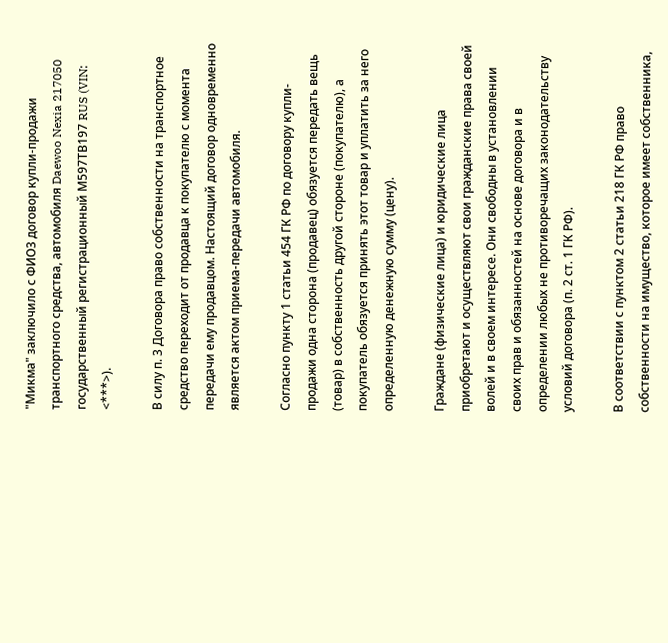"Микма" заключило с ФИО3 договор купли-продажи транспортного средства, автомобиля Daewoo Nexia 217050 государственный регистрационный М597ТВ197 RUS (VIN: <***>).

В силу п. 3 Договора право собственности на транспортное средство переходит от продавца к покупателю с момента передачи ему продавцом. Настоящий договор одновременно является актом приема-передачи автомобиля.

Согласно пункту 1 статьи 454 ГК РФ по договору купли-продажи одна сторона (продавец) обязуется передать вещь (товар) в собственность другой стороне (покупателю), а покупатель обязуется принять этот товар и уплатить за него определенную денежную сумму (цену).

Граждане (физические лица) и юридические лица приобретают и осуществляют свои гражданские права своей волей и в своем интересе. Они свободны в установлении своих прав и обязанностей на основе договора и в определении любых не противоречащих законодательству условий договора (п. 2 ст. 1 ГК РФ).

В соответствии с пунктом 2 статьи 218 ГК РФ право собственности на имущество, которое имеет собственника,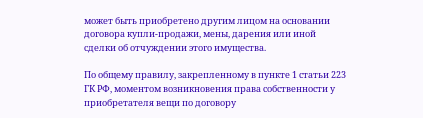может быть приобретено другим лицом на основании договора купли-продажи, мены, дарения или иной сделки об отчуждении этого имущества.

По общему правилу, закрепленному в пункте 1 статьи 223 ГК РФ, моментом возникновения права собственности у приобретателя вещи по договору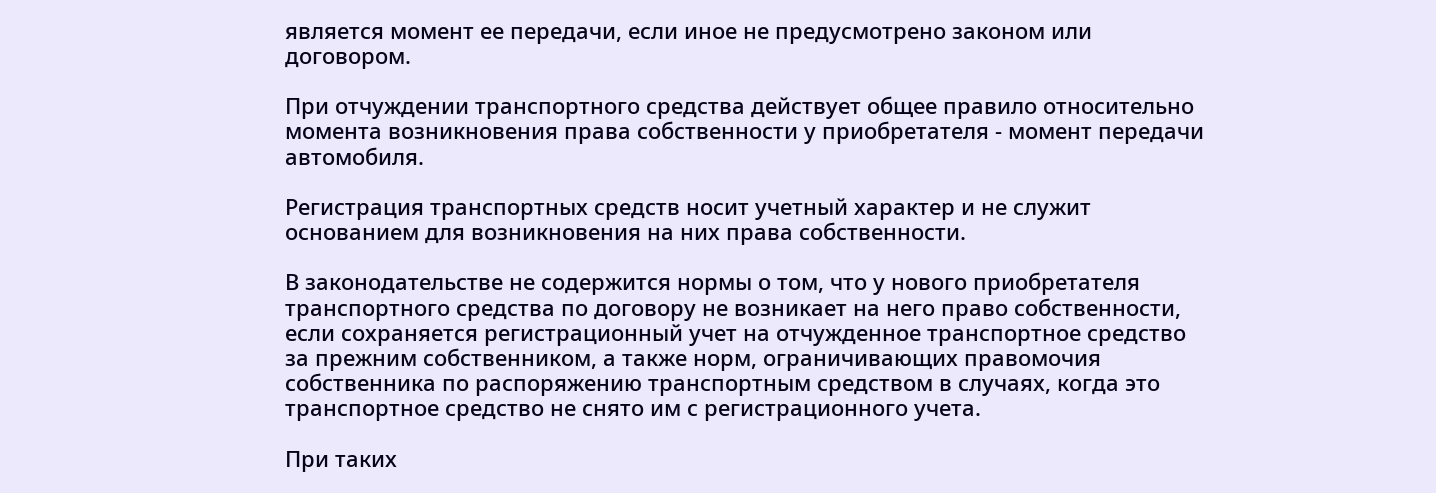является момент ее передачи, если иное не предусмотрено законом или договором.

При отчуждении транспортного средства действует общее правило относительно момента возникновения права собственности у приобретателя - момент передачи автомобиля.

Регистрация транспортных средств носит учетный характер и не служит основанием для возникновения на них права собственности.

В законодательстве не содержится нормы о том, что у нового приобретателя транспортного средства по договору не возникает на него право собственности, если сохраняется регистрационный учет на отчужденное транспортное средство за прежним собственником, а также норм, ограничивающих правомочия собственника по распоряжению транспортным средством в случаях, когда это транспортное средство не снято им с регистрационного учета.

При таких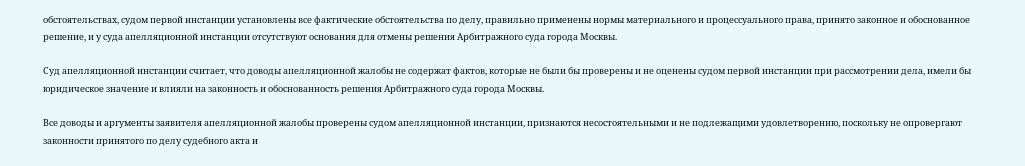обстоятельствах, судом первой инстанции установлены все фактические обстоятельства по делу, правильно применены нормы материального и процессуального права, принято законное и обоснованное решение, и у суда апелляционной инстанции отсутствуют основания для отмены решения Арбитражного суда города Москвы.

Суд апелляционной инстанции считает, что доводы апелляционной жалобы не содержат фактов, которые не были бы проверены и не оценены судом первой инстанции при рассмотрении дела, имели бы юридическое значение и влияли на законность и обоснованность решения Арбитражного суда города Москвы.

Все доводы и аргументы заявителя апелляционной жалобы проверены судом апелляционной инстанции, признаются несостоятельными и не подлежащими удовлетворению, поскольку не опровергают законности принятого по делу судебного акта и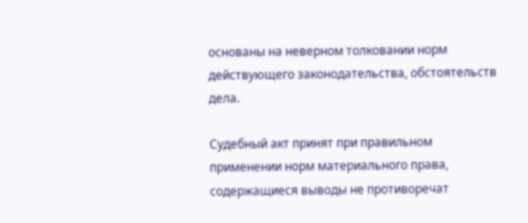основаны на неверном толковании норм действующего законодательства, обстоятельств дела.

Судебный акт принят при правильном применении норм материального права, содержащиеся выводы не противоречат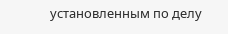установленным по делу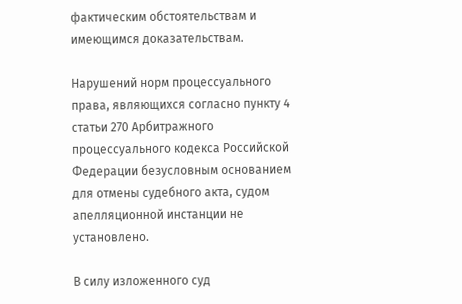фактическим обстоятельствам и имеющимся доказательствам.

Нарушений норм процессуального права, являющихся согласно пункту 4 статьи 270 Арбитражного процессуального кодекса Российской Федерации безусловным основанием для отмены судебного акта, судом апелляционной инстанции не установлено.

В силу изложенного суд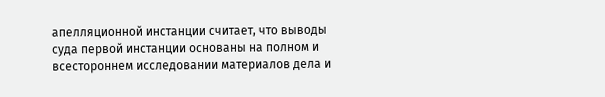апелляционной инстанции считает, что выводы суда первой инстанции основаны на полном и всестороннем исследовании материалов дела и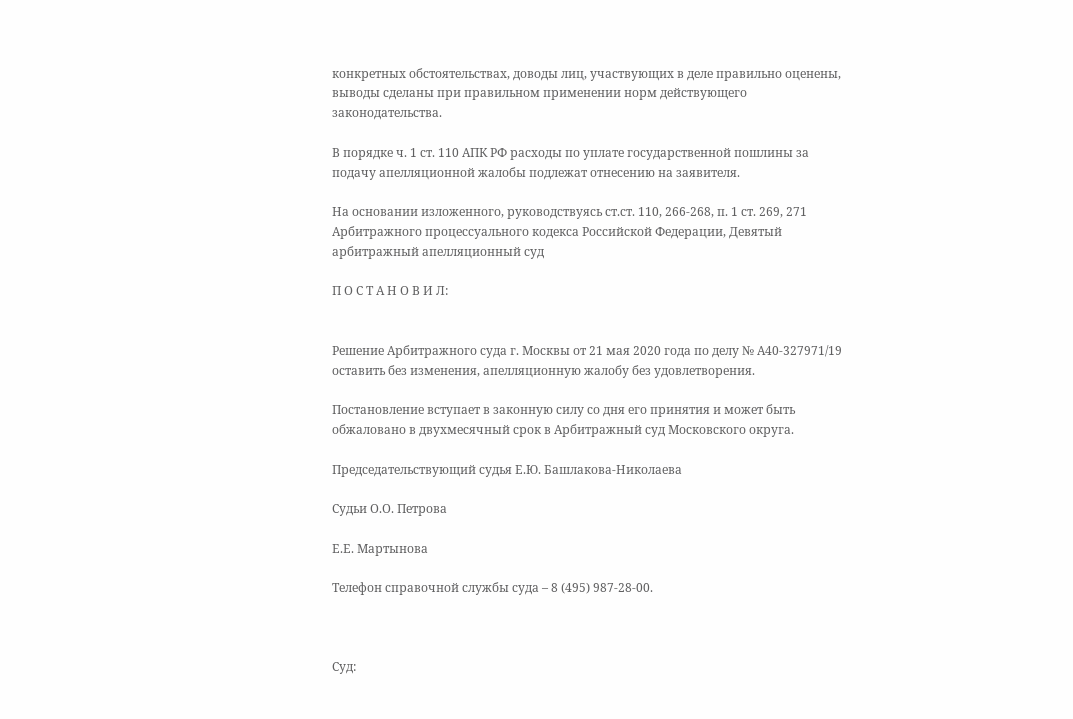конкретных обстоятельствах, доводы лиц, участвующих в деле правильно оценены, выводы сделаны при правильном применении норм действующего законодательства.

В порядке ч. 1 ст. 110 АПК РФ расходы по уплате государственной пошлины за подачу апелляционной жалобы подлежат отнесению на заявителя.

На основании изложенного, руководствуясь ст.ст. 110, 266-268, п. 1 ст. 269, 271 Арбитражного процессуального кодекса Российской Федерации, Девятый арбитражный апелляционный суд

П О С Т А Н О В И Л:


Решение Арбитражного суда г. Москвы от 21 мая 2020 года по делу № А40-327971/19 оставить без изменения, апелляционную жалобу без удовлетворения.

Постановление вступает в законную силу со дня его принятия и может быть обжаловано в двухмесячный срок в Арбитражный суд Московского округа.

Председательствующий судья Е.Ю. Башлакова-Николаева

Судьи О.О. Петрова

Е.Е. Мартынова

Телефон справочной службы суда – 8 (495) 987-28-00.



Суд: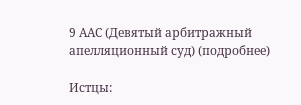9 ААС (Девятый арбитражный апелляционный суд) (подробнее)

Истцы: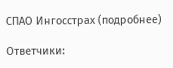СПАО Ингосстрах (подробнее)

Ответчики: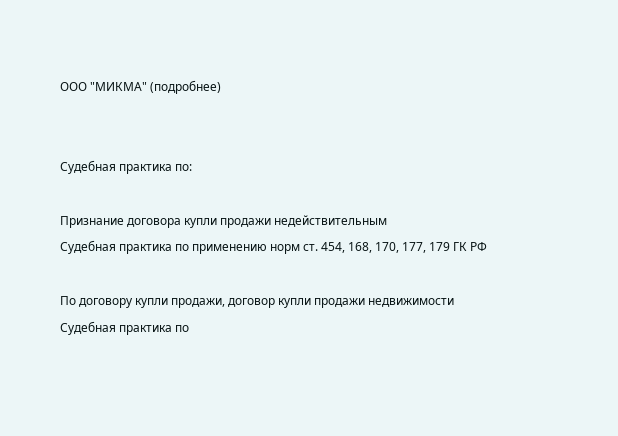ООО "МИКМА" (подробнее)


Судебная практика по:

Признание договора купли продажи недействительным
Судебная практика по применению норм ст. 454, 168, 170, 177, 179 ГК РФ

По договору купли продажи, договор купли продажи недвижимости
Судебная практика по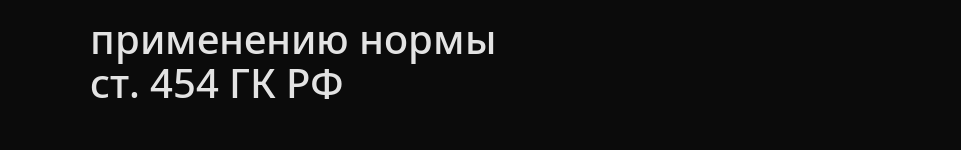применению нормы ст. 454 ГК РФ